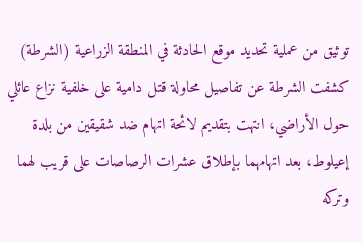توثيق من عملية تحديد موقع الحادثة في المنطقة الزراعية (الشرطة)
كشفت الشرطة عن تفاصيل محاولة قتل دامية على خلفية نزاع عائلي حول الأراضي، انتهت بتقديم لائحة اتهام ضد شقيقين من بلدة إعيلوط، بعد اتهامهما بإطلاق عشرات الرصاصات على قريب لهما وتركه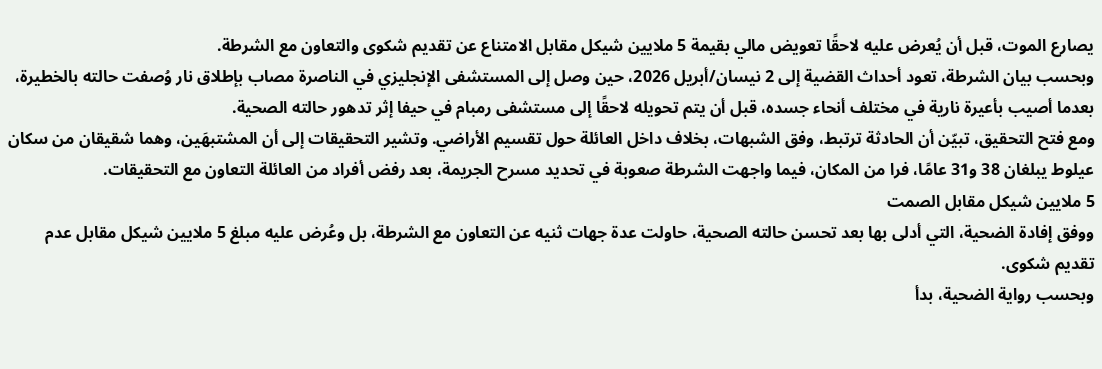يصارع الموت، قبل أن يُعرض عليه لاحقًا تعويض مالي بقيمة 5 ملايين شيكل مقابل الامتناع عن تقديم شكوى والتعاون مع الشرطة.
وبحسب بيان الشرطة، تعود أحداث القضية إلى 2 نيسان/أبريل 2026، حين وصل إلى المستشفى الإنجليزي في الناصرة مصاب بإطلاق نار وُصفت حالته بالخطيرة، بعدما أصيب بأعيرة نارية في مختلف أنحاء جسده، قبل أن يتم تحويله لاحقًا إلى مستشفى رمبام في حيفا إثر تدهور حالته الصحية.
ومع فتح التحقيق، تبيّن أن الحادثة ترتبط، وفق الشبهات، بخلاف داخل العائلة حول تقسيم الأراضي. وتشير التحقيقات إلى أن المشتبهَين، وهما شقيقان من سكان عيلوط يبلغان 38 و31 عامًا، فرا من المكان، فيما واجهت الشرطة صعوبة في تحديد مسرح الجريمة، بعد رفض أفراد من العائلة التعاون مع التحقيقات.
5 ملايين شيكل مقابل الصمت
ووفق إفادة الضحية، التي أدلى بها بعد تحسن حالته الصحية، حاولت عدة جهات ثنيه عن التعاون مع الشرطة، بل وعُرض عليه مبلغ 5 ملايين شيكل مقابل عدم تقديم شكوى.
وبحسب رواية الضحية، بدأ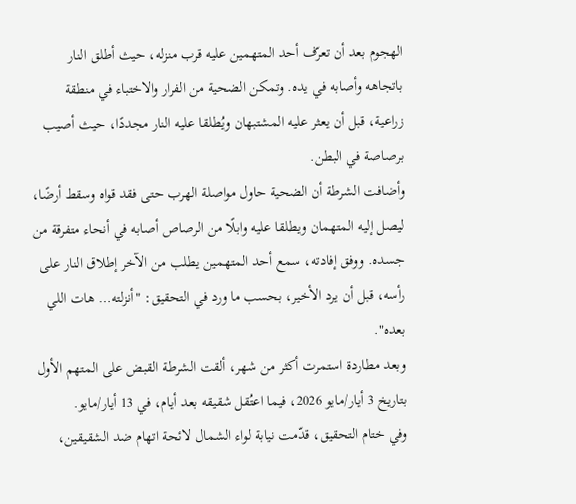الهجوم بعد أن تعرّف أحد المتهمين عليه قرب منزله، حيث أطلق النار باتجاهه وأصابه في يده. وتمكن الضحية من الفرار والاختباء في منطقة زراعية، قبل أن يعثر عليه المشتبهان ويُطلقا عليه النار مجددًا، حيث أصيب برصاصة في البطن.
وأضافت الشرطة أن الضحية حاول مواصلة الهرب حتى فقد قواه وسقط أرضًا، ليصل إليه المتهمان ويطلقا عليه وابلًا من الرصاص أصابه في أنحاء متفرقة من جسده. ووفق إفادته، سمع أحد المتهمين يطلب من الآخر إطلاق النار على رأسه، قبل أن يرد الأخير، بحسب ما ورد في التحقيق: "أنزلته… هات اللي بعده".
وبعد مطاردة استمرت أكثر من شهر، ألقت الشرطة القبض على المتهم الأول بتاريخ 3 أيار/مايو 2026، فيما اعتُقل شقيقه بعد أيام، في 13 أيار/مايو.
وفي ختام التحقيق، قدّمت نيابة لواء الشمال لائحة اتهام ضد الشقيقين،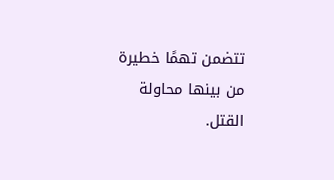تتضمن تهمًا خطيرة من بينها محاولة القتل.